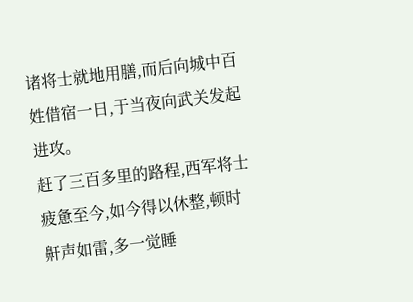诸将士就地用膳,而后向城中百姓借宿一日,于当夜向武关发起进攻。
赶了三百多里的路程,西军将士疲惫至今,如今得以休整,顿时鼾声如雷,多一觉睡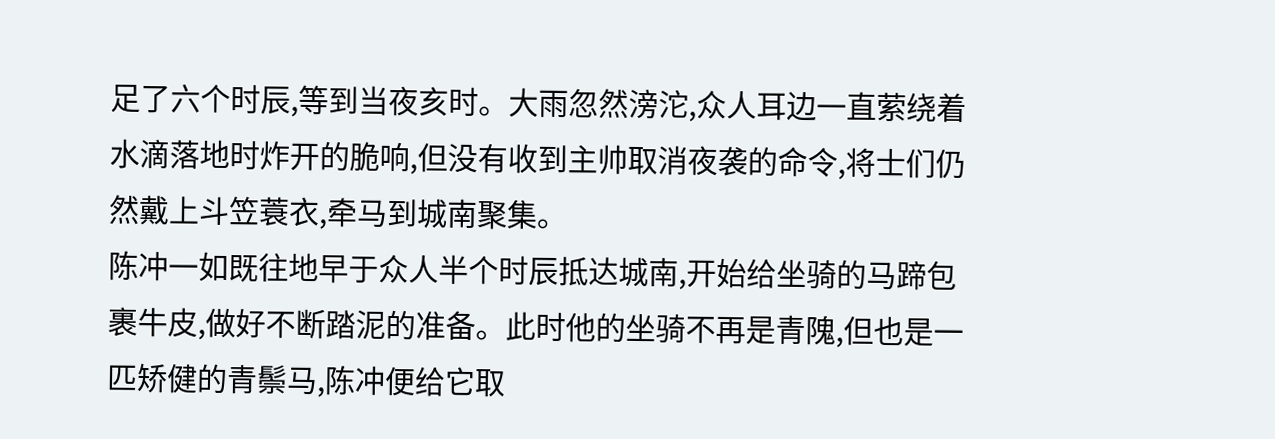足了六个时辰,等到当夜亥时。大雨忽然滂沱,众人耳边一直萦绕着水滴落地时炸开的脆响,但没有收到主帅取消夜袭的命令,将士们仍然戴上斗笠蓑衣,牵马到城南聚集。
陈冲一如既往地早于众人半个时辰抵达城南,开始给坐骑的马蹄包裹牛皮,做好不断踏泥的准备。此时他的坐骑不再是青隗,但也是一匹矫健的青鬃马,陈冲便给它取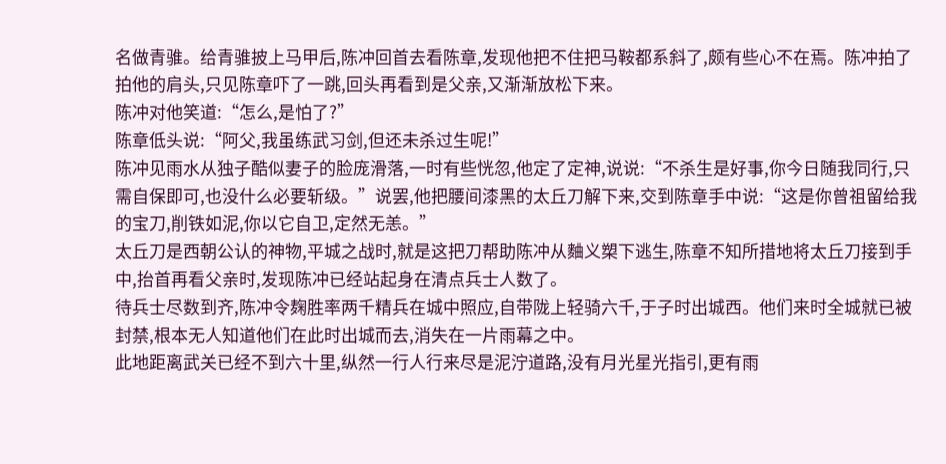名做青骓。给青骓披上马甲后,陈冲回首去看陈章,发现他把不住把马鞍都系斜了,颇有些心不在焉。陈冲拍了拍他的肩头,只见陈章吓了一跳,回头再看到是父亲,又渐渐放松下来。
陈冲对他笑道:“怎么,是怕了?”
陈章低头说:“阿父,我虽练武习剑,但还未杀过生呢!”
陈冲见雨水从独子酷似妻子的脸庞滑落,一时有些恍忽,他定了定神,说说:“不杀生是好事,你今日随我同行,只需自保即可,也没什么必要斩级。”说罢,他把腰间漆黑的太丘刀解下来,交到陈章手中说:“这是你曾祖留给我的宝刀,削铁如泥,你以它自卫,定然无恙。”
太丘刀是西朝公认的神物,平城之战时,就是这把刀帮助陈冲从麯义槊下逃生,陈章不知所措地将太丘刀接到手中,抬首再看父亲时,发现陈冲已经站起身在清点兵士人数了。
待兵士尽数到齐,陈冲令麹胜率两千精兵在城中照应,自带陇上轻骑六千,于子时出城西。他们来时全城就已被封禁,根本无人知道他们在此时出城而去,消失在一片雨幕之中。
此地距离武关已经不到六十里,纵然一行人行来尽是泥泞道路,没有月光星光指引,更有雨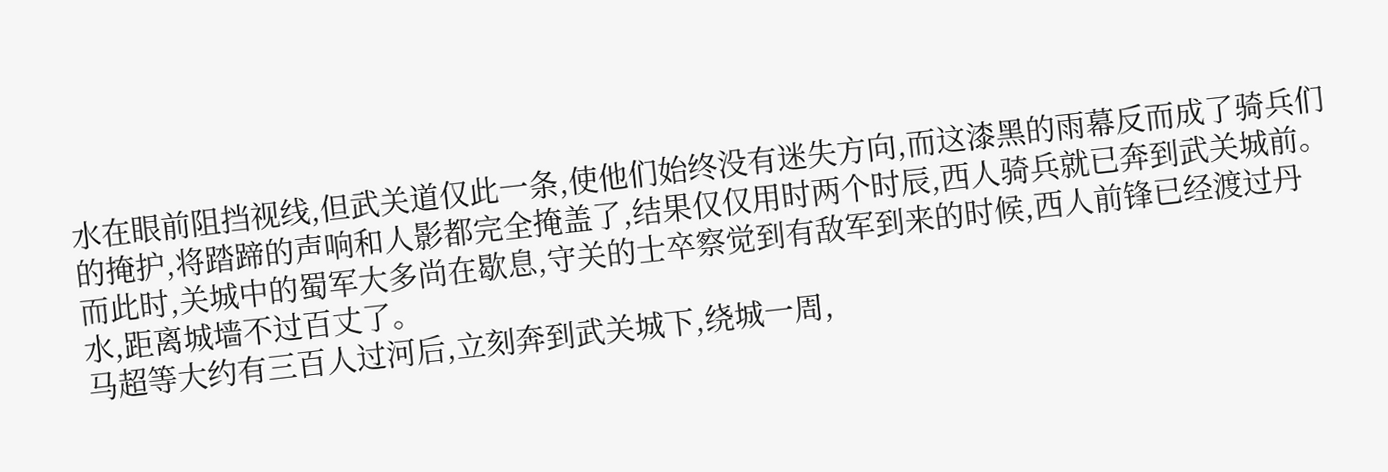水在眼前阻挡视线,但武关道仅此一条,使他们始终没有迷失方向,而这漆黑的雨幕反而成了骑兵们的掩护,将踏蹄的声响和人影都完全掩盖了,结果仅仅用时两个时辰,西人骑兵就已奔到武关城前。而此时,关城中的蜀军大多尚在歇息,守关的士卒察觉到有敌军到来的时候,西人前锋已经渡过丹水,距离城墙不过百丈了。
马超等大约有三百人过河后,立刻奔到武关城下,绕城一周,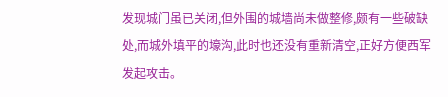发现城门虽已关闭,但外围的城墙尚未做整修,颇有一些破缺处,而城外填平的壕沟,此时也还没有重新清空,正好方便西军发起攻击。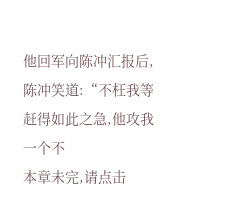他回军向陈冲汇报后,陈冲笑道:“不枉我等赶得如此之急,他攻我一个不
本章未完,请点击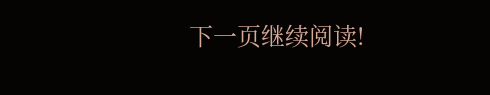下一页继续阅读!